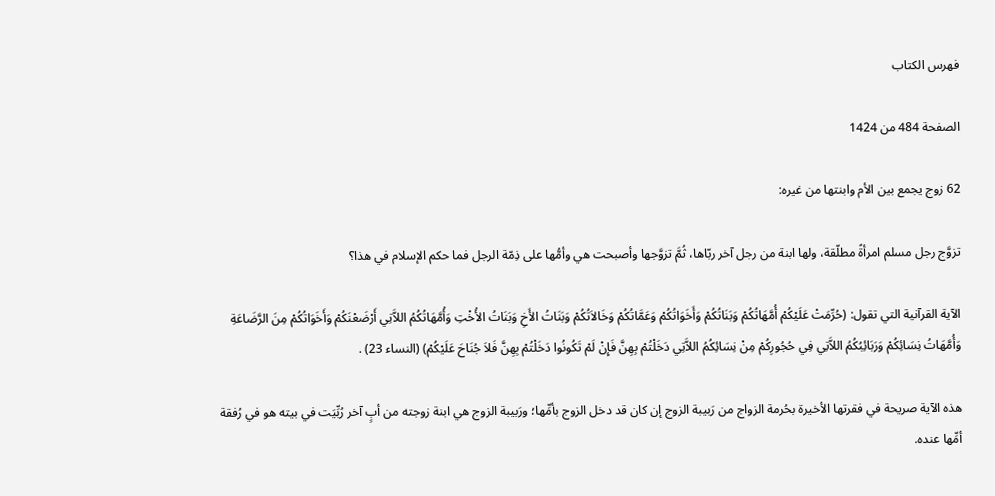فهرس الكتاب

الصفحة 484 من 1424

62 زوج يجمع بين الأم وابنتها من غيره:

تزوَّج رجل مسلم امرأةً مطلّقة، ولها ابنة من رجل آخر ربّاها، ثُمَّ تزوَّجها وأصبحت هي وأمُّها على ذِمّة الرجل فما حكم الإسلام في هذا؟

الآية القرآنية التي تقول: (حُرِّمَتْ عَلَيْكُمْ أُمَّهَاتُكُمْ وَبَنَاتُكُمْ وَأَخَوَاتُكُمْ وَعَمَّاتُكُمْ وَخَالاَتُكُمْ وَبَنَاتُ الأَخِ وَبَنَاتُ الأُخْتِ وَأُمَّهَاتُكُمُ اللاَّتِي أَرْضَعْنَكُمْ وَأَخَوَاتُكُمْ مِنَ الرَّضَاعَةِ وَأُمَّهَاتُ نِسَائِكُمْ وَرَبَائِبُكُمُ اللاَّتِي فِي حُجُورِكُمْ مِنْ نِسَائِكُمُ اللاَّتِي دَخَلْتُمْ بِهِنَّ فَإِنْ لَمْ تَكُونُوا دَخَلْتُمْ بِهِنَّ فَلاَ جُنَاحَ عَلَيْكُمْ) (النساء 23) .

هذه الآية صريحة في فقرتها الأخيرة بحُرمة الزواج من رَبيبة الزوج إن كان قد دخل الزوج بأمِّها؛ ورَبيبة الزوج هي ابنة زوجته من أبٍ آخر رُبِّيَت في بيته هو في رُفقة أمِّها عنده.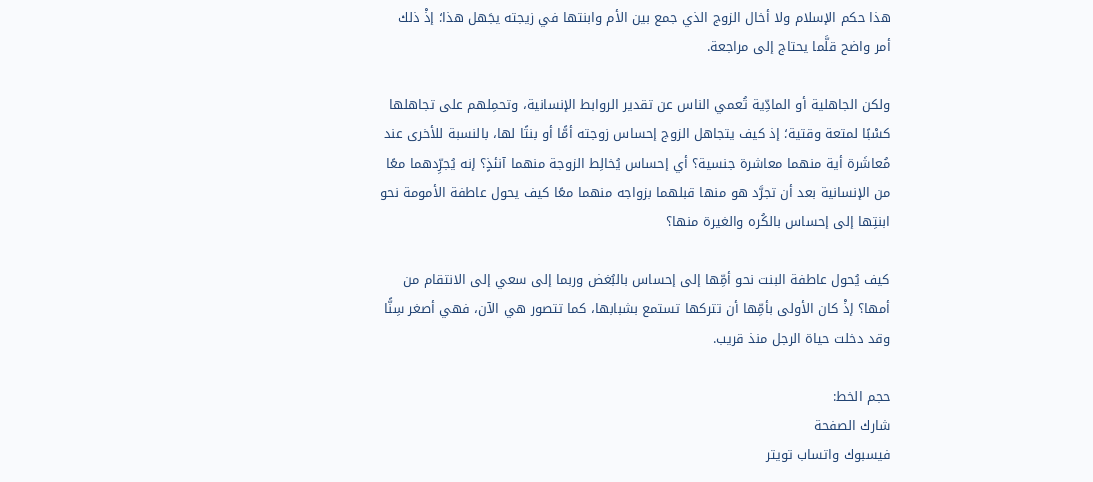هذا حكم الإسلام ولا أخال الزوج الذي جمع بين الأم وابنتها في زيجته يجَهل هذا؛ إذْ ذلك أمر واضح قلَّما يحتاج إلى مراجعة.

ولكن الجاهلية أو المادِّية تُعمي الناس عن تقدير الروابط الإنسانية، وتحمِلهم على تجاهلها كسْبًا لمتعة وقتية؛ إذ كيف يتجاهل الزوج إحساس زوجته أمًّا أو بنتًا لها، بالنسبة للأخرى عند مُعاشَرة أية منهما معاشرة جنسية؟ أي إحساس يُخالِط الزوجة منهما آنئذٍ؟ إنه يُجرِّدهما معًا من الإنسانية بعد أن تجرَّد هو منها قبلهما بزواجه منهما معًا كيف يحول عاطفة الأمومة نحو ابنتِها إلى إحساس بالكُره والغيرة منها؟

كيف يُحول عاطفة البنت نحو أمِّها إلى إحساس بالبُغض وربما إلى سعي إلى الانتقام من أمها؟ إذْ كان الأولى بأمِّها أن تتركها تستمع بشبابها، كما تتصور هي الآن، فهي أصغر سِنًّا وقد دخلت حياة الرجل منذ قريب.

حجم الخط:
شارك الصفحة
فيسبوك واتساب تويتر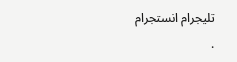تليجرام انستجرام
.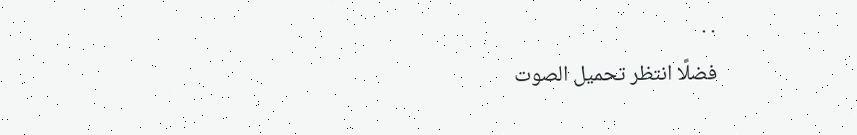. .
فضلًا انتظر تحميل الصوت